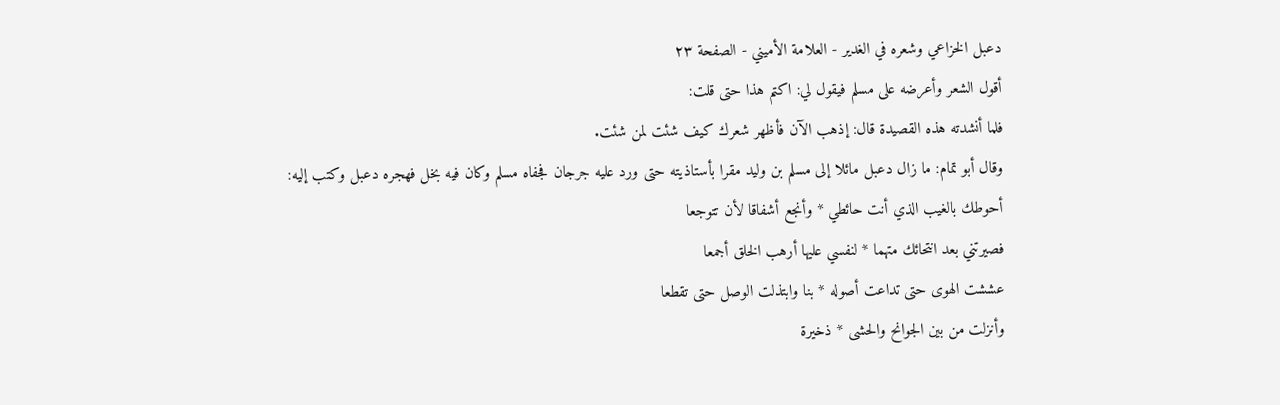دعبل الخزاعي وشعره في الغدير - العلامة الأميني - الصفحة ٢٣
أقول الشعر وأعرضه على مسلم فيقول لي: اكتم هذا حتى قلت:
فلما أنشدته هذه القصيدة قال: إذهب الآن فأظهر شعرك كيف شئت لمن شئت.
وقال أبو تمام: ما زال دعبل مائلا إلى مسلم بن وليد مقرا بأستاذيته حتى ورد عليه جرجان فجفاه مسلم وكان فيه بخل فهجره دعبل وكتب إليه:
أحوطك بالغيب الذي أنت حائطي * وأنجع أشفاقا لأن تتوجعا
فصيرتني بعد انتحائك متهما * لنفسي عليها أرهب الخلق أجمعا
عششت الهوى حتى تداعت أصوله * بنا وابتذلت الوصل حتى تقطعا
وأنزلت من بين الجوانح والحشى * ذخيرة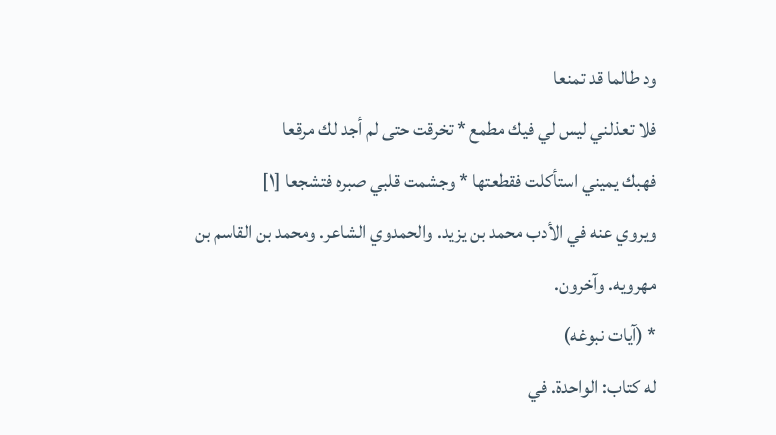ود طالما قد تمنعا
فلا تعذلني ليس لي فيك مطمع * تخرقت حتى لم أجد لك مرقعا
فهبك يميني استأكلت فقطعتها * وجشمت قلبي صبره فتشجعا [١]
ويروي عنه في الأدب محمد بن يزيد. والحمدوي الشاعر. ومحمد بن القاسم بن مهرويه. وآخرون.
* (آيات نبوغه)
له كتاب: الواحدة. في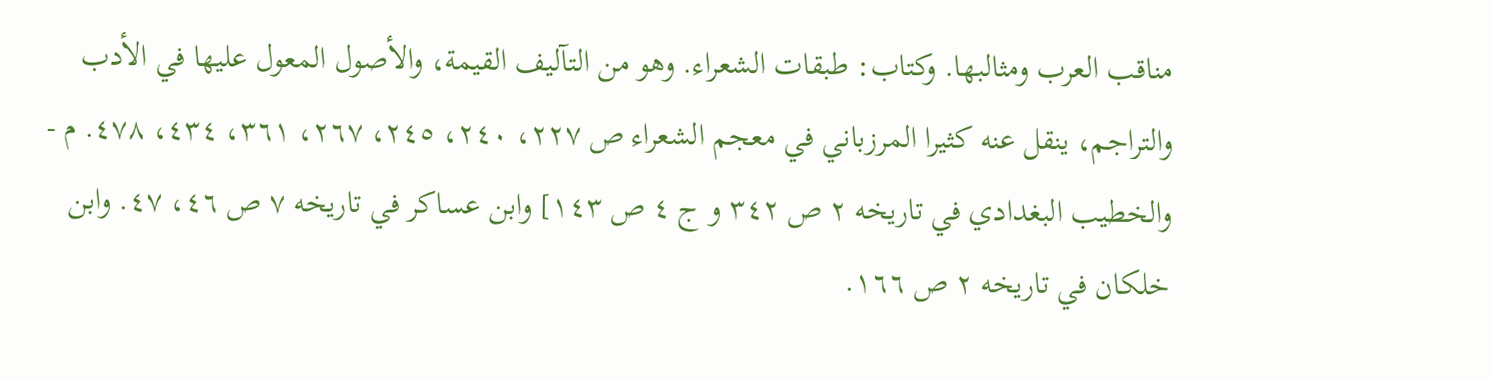مناقب العرب ومثالبها. وكتاب: طبقات الشعراء. وهو من التآليف القيمة، والأصول المعول عليها في الأدب والتراجم، ينقل عنه كثيرا المرزباني في معجم الشعراء ص ٢٢٧، ٢٤٠، ٢٤٥، ٢٦٧، ٣٦١، ٤٣٤، ٤٧٨. م - والخطيب البغدادي في تاريخه ٢ ص ٣٤٢ و ج ٤ ص ١٤٣] وابن عساكر في تاريخه ٧ ص ٤٦، ٤٧. وابن خلكان في تاريخه ٢ ص ١٦٦.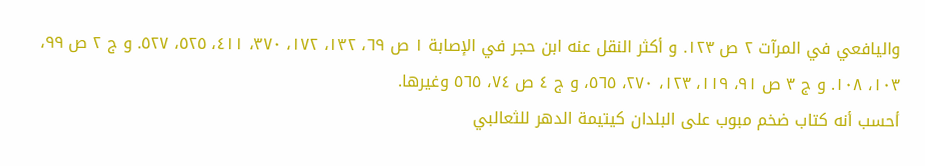واليافعي في المرآت ٢ ص ١٢٣. و أكثر النقل عنه ابن حجر في الإصابة ١ ص ٦٩، ١٣٢، ١٧٢، ٣٧٠، ٤١١، ٥٢٥، ٥٢٧. و ج ٢ ص ٩٩، ١٠٣، ١٠٨. و ج ٣ ص ٩١، ١١٩، ١٢٣، ٢٧٠، ٥٦٥، و ج ٤ ص ٧٤، ٥٦٥ وغيرها.
أحسب أنه كتاب ضخم مبوب على البلدان كيتيمة الدهر للثعالبي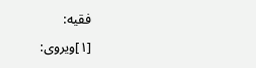فقيه:
[١]ويروى: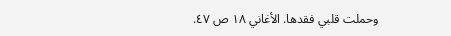وحملت قلبي فقدها. الأغاني ١٨ ص ٤٧.